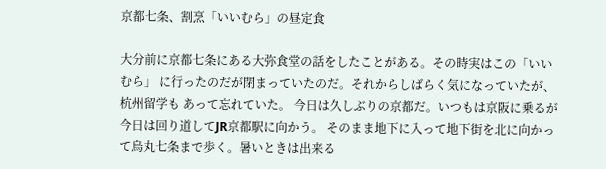京都七条、割烹「いいむら」の昼定食

大分前に京都七条にある大弥食堂の話をしたことがある。その時実はこの「いいむら」 に行ったのだが閉まっていたのだ。それからしばらく気になっていたが、杭州留学も あって忘れていた。 今日は久しぶりの京都だ。いつもは京阪に乗るが今日は回り道してJR京都駅に向かう。 そのまま地下に入って地下街を北に向かって烏丸七条まで歩く。暑いときは出来る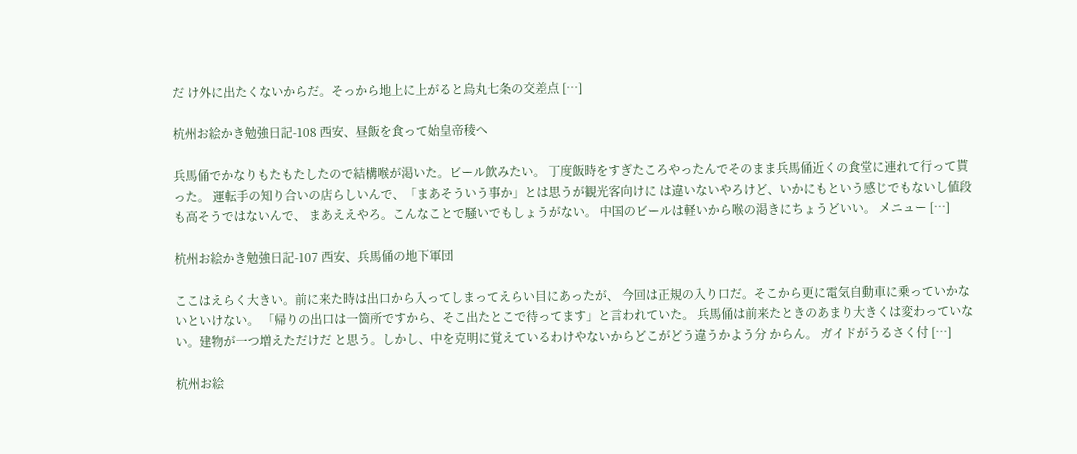だ け外に出たくないからだ。そっから地上に上がると烏丸七条の交差点 […]

杭州お絵かき勉強日記-108 西安、昼飯を食って始皇帝稜へ

兵馬俑でかなりもたもたしたので結構喉が渇いた。ビール飲みたい。 丁度飯時をすぎたころやったんでそのまま兵馬俑近くの食堂に連れて行って貰った。 運転手の知り合いの店らしいんで、「まあそういう事か」とは思うが観光客向けに は違いないやろけど、いかにもという感じでもないし値段も高そうではないんで、 まあええやろ。こんなことで騒いでもしょうがない。 中国のビールは軽いから喉の渇きにちょうどいい。 メニュー […]

杭州お絵かき勉強日記-107 西安、兵馬俑の地下軍団

ここはえらく大きい。前に来た時は出口から入ってしまってえらい目にあったが、 今回は正規の入り口だ。そこから更に電気自動車に乗っていかないといけない。 「帰りの出口は一箇所ですから、そこ出たとこで待ってます」と言われていた。 兵馬俑は前来たときのあまり大きくは変わっていない。建物が一つ増えただけだ と思う。しかし、中を克明に覚えているわけやないからどこがどう違うかよう分 からん。 ガイドがうるさく付 […]

杭州お絵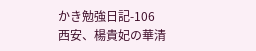かき勉強日記-106 西安、楊貴妃の華清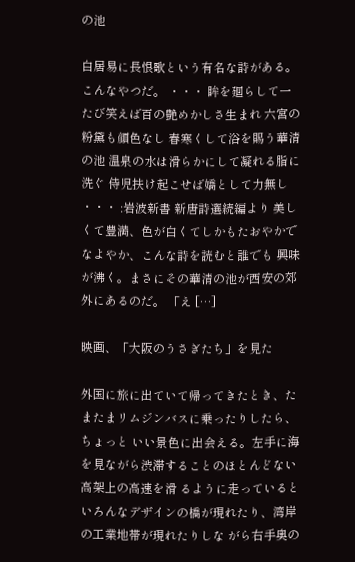の池

白居易に長恨歌という有名な詩がある。 こんなやつだ。 ・・・ 眸を廻らして一たび笑えば百の艶めかしさ生まれ 六宮の粉黛も顔色なし 春寒くして浴を賜う華清の池 温泉の水は滑らかにして凝れる脂に洗ぐ 侍児扶け起こせば嬌として力無し ・・・ :岩波新書 新唐詩選続編より 美しくて豊満、色が白くてしかもたおやかでなよやか、こんな詩を読むと誰でも 興味が沸く。まさにその華清の池が西安の郊外にあるのだ。 「え […]

映画、「大阪のうさぎたち」を見た

外国に旅に出ていて帰ってきたとき、たまたまリムジンバスに乗ったりしたら、ちょっと いい景色に出会える。左手に海を見ながら渋滞することのほとんどない高架上の高速を滑 るように走っているといろんなデザインの橋が現れたり、湾岸の工業地帯が現れたりしな がら右手奥の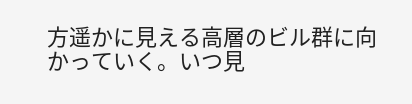方遥かに見える高層のビル群に向かっていく。いつ見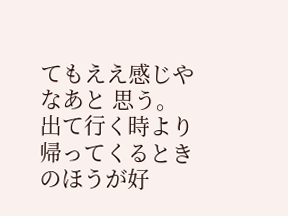てもええ感じやなあと 思う。出て行く時より帰ってくるときのほうが好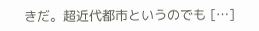きだ。超近代都市というのでも […]